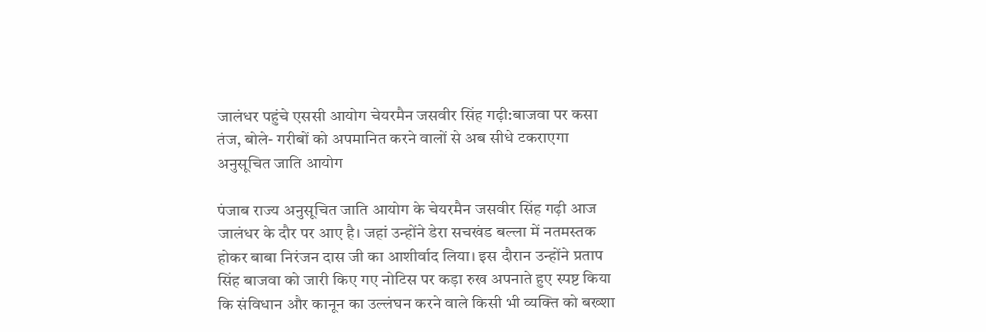जालंधर पहुंचे एससी आयोग चेयरमैन जसवीर सिंह गढ़ी:बाजवा पर कसा तंज, बोले- गरीबों को अपमानित करने वालों से अब सीधे टकराएगा अनुसूचित जाति आयोग

पंजाब राज्य अनुसूचित जाति आयोग के चेयरमैन जसवीर सिंह गढ़ी आज जालंधर के दौर पर आए है। जहां उन्होंने डेरा सचखंड बल्ला में नतमस्तक होकर बाबा निरंजन दास जी का आशीर्वाद लिया। इस दौरान उन्होंने प्रताप सिंह बाजवा को जारी किए गए नोटिस पर कड़ा रुख अपनाते हुए स्पष्ट किया कि संविधान और कानून का उल्लंघन करने वाले किसी भी व्यक्ति को बख्शा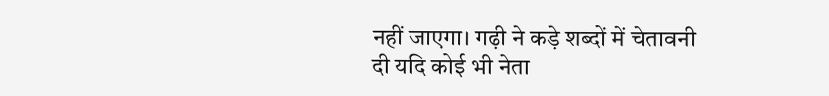नहीं जाएगा। गढ़ी ने कड़े शब्दों में चेतावनी दी यदि कोई भी नेता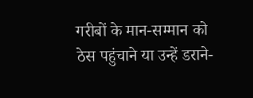गरीबों के मान-सम्मान को ठेस पहुंचाने या उन्हें डराने-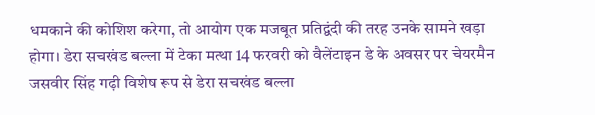धमकाने की कोशिश करेगा, तो आयोग एक मजबूत प्रतिद्वंदी की तरह उनके सामने खड़ा होगा। डेरा सचखंड बल्ला में टेका मत्था 14 फरवरी को वैलेंटाइन डे के अवसर पर चेयरमैन जसवीर सिंह गढ़ी विशेष रूप से डेरा सचखंड बल्ला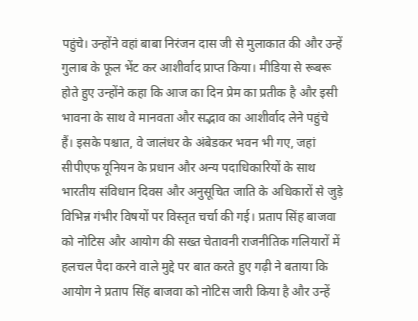पहुंचे। उन्होंने वहां बाबा निरंजन दास जी से मुलाकात की और उन्हें गुलाब के फूल भेंट कर आशीर्वाद प्राप्त किया। मीडिया से रूबरू होते हुए उन्होंने कहा कि आज का दिन प्रेम का प्रतीक है और इसी भावना के साथ वे मानवता और सद्भाव का आशीर्वाद लेने पहुंचे हैं। इसके पश्चात, वे जालंधर के अंबेडकर भवन भी गए, जहां सीपीएफ यूनियन के प्रधान और अन्य पदाधिकारियों के साथ भारतीय संविधान दिवस और अनुसूचित जाति के अधिकारों से जुड़े विभिन्न गंभीर विषयों पर विस्तृत चर्चा की गई। प्रताप सिंह बाजवा को नोटिस और आयोग की सख्त चेतावनी राजनीतिक गलियारों में हलचल पैदा करने वाले मुद्दे पर बात करते हुए गढ़ी ने बताया कि आयोग ने प्रताप सिंह बाजवा को नोटिस जारी किया है और उन्हें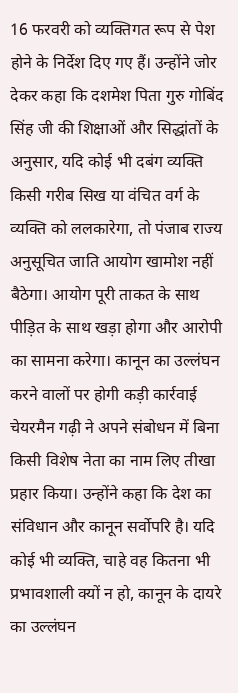16 फरवरी को व्यक्तिगत रूप से पेश होने के निर्देश दिए गए हैं। उन्होंने जोर देकर कहा कि दशमेश पिता गुरु गोबिंद सिंह जी की शिक्षाओं और सिद्धांतों के अनुसार, यदि कोई भी दबंग व्यक्ति किसी गरीब सिख या वंचित वर्ग के व्यक्ति को ललकारेगा, तो पंजाब राज्य अनुसूचित जाति आयोग खामोश नहीं बैठेगा। आयोग पूरी ताकत के साथ पीड़ित के साथ खड़ा होगा और आरोपी का सामना करेगा। कानून का उल्लंघन करने वालों पर होगी कड़ी कार्रवाई चेयरमैन गढ़ी ने अपने संबोधन में बिना किसी विशेष नेता का नाम लिए तीखा प्रहार किया। उन्होंने कहा कि देश का संविधान और कानून सर्वोपरि है। यदि कोई भी व्यक्ति, चाहे वह कितना भी प्रभावशाली क्यों न हो, कानून के दायरे का उल्लंघन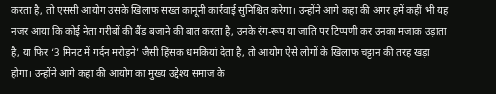करता है, तो एससी आयोग उसके खिलाफ सख्त कानूनी कार्रवाई सुनिश्चित करेगा। उन्होंने आगे कहा की अगर हमें कहीं भी यह नजर आया कि कोई नेता गरीबों की बैंड बजाने की बात करता है, उनके रंग-रूप या जाति पर टिप्पणी कर उनका मजाक उड़ाता है, या फिर ‘3 मिनट में गर्दन मरोड़ने’ जैसी हिंसक धमकियां देता है, तो आयोग ऐसे लोगों के खिलाफ चट्टान की तरह खड़ा होगा। उन्होंने आगे कहा की आयोग का मुख्य उद्देश्य समाज के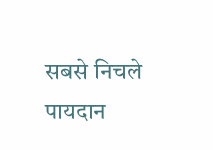सबसे निचले पायदान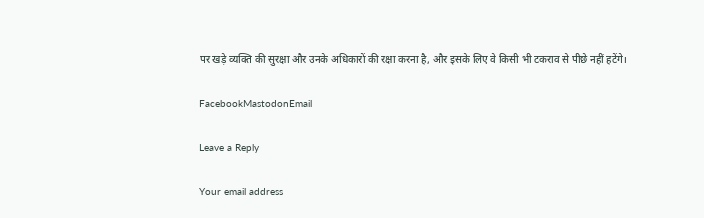पर खड़े व्यक्ति की सुरक्षा और उनके अधिकारों की रक्षा करना है, और इसके लिए वे किसी भी टकराव से पीछे नहीं हटेंगे।

FacebookMastodonEmail

Leave a Reply

Your email address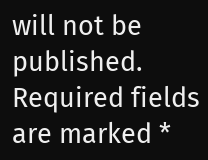will not be published. Required fields are marked *